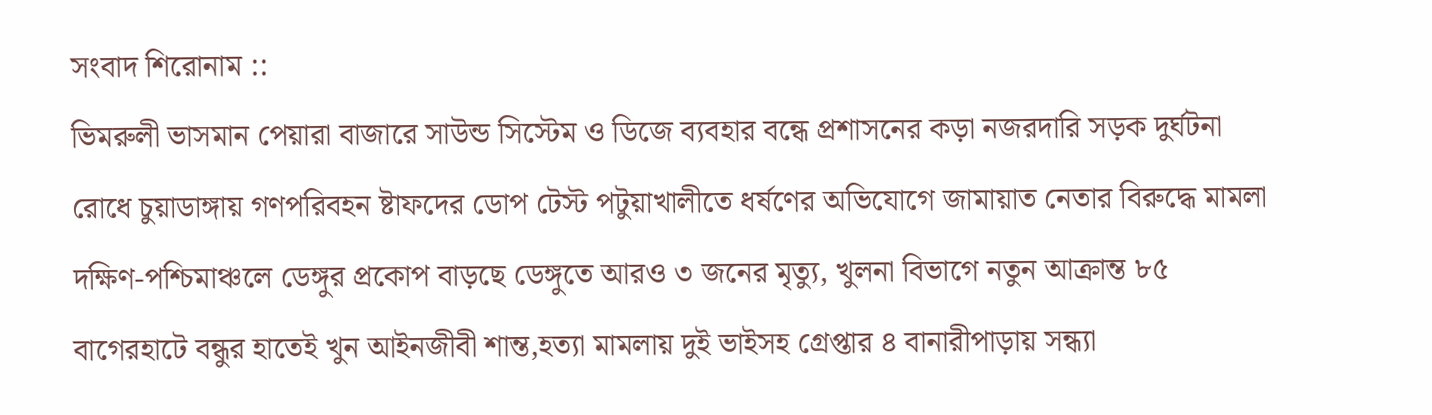সংবাদ শিরোনাম ::
ভিমরুলী ভাসমান পেয়ারা বাজারে সাউন্ড সিস্টেম ও ডিজে ব্যবহার বন্ধে প্রশাসনের কড়া নজরদারি সড়ক দুর্ঘটনা রোধে চুয়াডাঙ্গায় গণপরিবহন ষ্টাফদের ডোপ টেস্ট পটুয়াখালীতে ধর্ষণের অভিযোগে জামায়াত নেতার বিরুদ্ধে মামলা দক্ষিণ-পশ্চিমাঞ্চলে ডেঙ্গুর প্রকোপ বাড়ছে ডেঙ্গুতে আরও ৩ জনের মৃত্যু, খুলনা বিভাগে নতুন আক্রান্ত ৮৫ বাগেরহাটে বন্ধুর হাতেই খুন আইনজীবী শান্ত,হত্যা মামলায় দুই ভাইসহ গ্রেপ্তার ৪ বানারীপাড়ায় সন্ধ্যা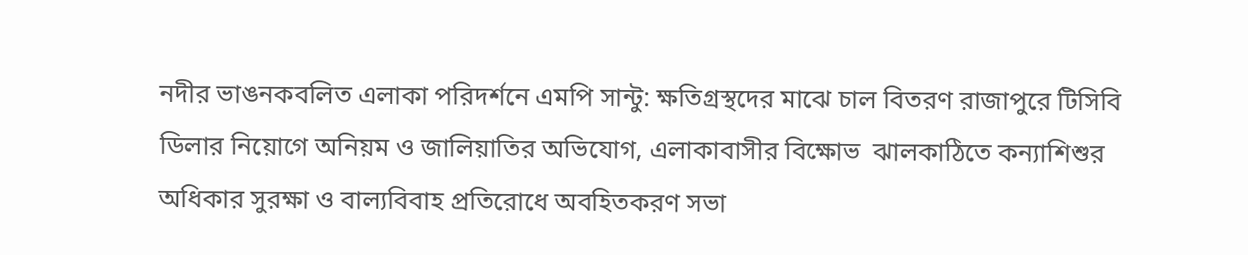নদীর ভাঙনকবলিত এলাকা পরিদর্শনে এমপি সান্টু: ক্ষতিগ্রস্থদের মাঝে চাল বিতরণ রাজাপুরে টিসিবি ডিলার নিয়োগে অনিয়ম ও জালিয়াতির অভিযোগ, এলাকাবাসীর বিক্ষোভ  ঝালকাঠিতে কন্যাশিশুর অধিকার সুরক্ষা ও বাল্যবিবাহ প্রতিরোধে অবহিতকরণ সভা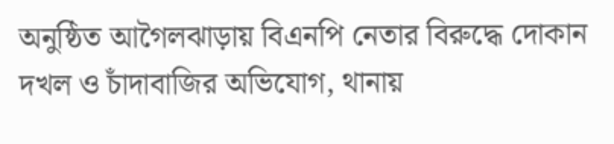অনুষ্ঠিত আগৈলঝাড়ায় বিএনপি নেতার বিরুদ্ধে দোকান দখল ও চাঁদাবাজির অভিযোগ, থানায়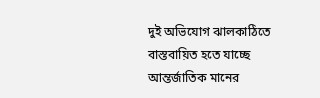দুই অভিযোগ ঝালকাঠিতে বাস্তবায়িত হতে যাচ্ছে আন্তর্জাতিক মানের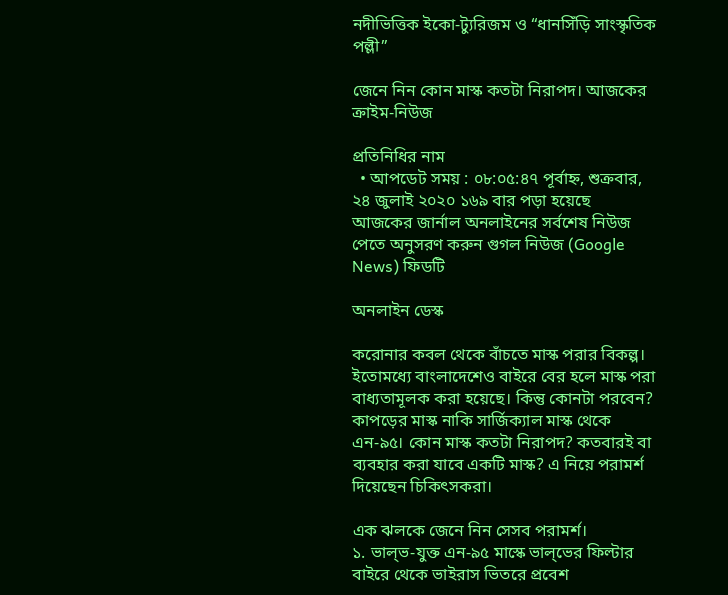নদীভিত্তিক ইকো-ট্যুরিজম ও “ধানসিঁড়ি সাংস্কৃতিক পল্লী”

জেনে নিন কোন মাস্ক কতটা নিরাপদ। আজকের ক্রাইম-নিউজ

প্রতিনিধির নাম
  • আপডেট সময় : ০৮:০৫:৪৭ পূর্বাহ্ন, শুক্রবার, ২৪ জুলাই ২০২০ ১৬৯ বার পড়া হয়েছে
আজকের জার্নাল অনলাইনের সর্বশেষ নিউজ পেতে অনুসরণ করুন গুগল নিউজ (Google News) ফিডটি

অনলাইন ডেস্ক

করোনার কবল থেকে বাঁচতে মাস্ক পরার বিকল্প। ইতোমধ্যে বাংলাদেশেও বাইরে বের হলে মাস্ক পরা বাধ্যতামূলক করা হয়েছে। কিন্তু কোনটা পরবেন? কাপড়ের মাস্ক নাকি সার্জিক্যাল মাস্ক থেকে এন-৯৫। কোন মাস্ক কতটা নিরাপদ? কতবারই বা ব্যবহার করা যাবে একটি মাস্ক? এ নিয়ে পরামর্শ দিয়েছেন চিকিৎসকরা।

এক ঝলকে জেনে নিন সেসব পরামর্শ।
১. ভাল্‌ভ-যুক্ত এন-৯৫ মাস্কে ভাল্‌ভের ফিল্টার বাইরে থেকে ভাইরাস ভিতরে প্রবেশ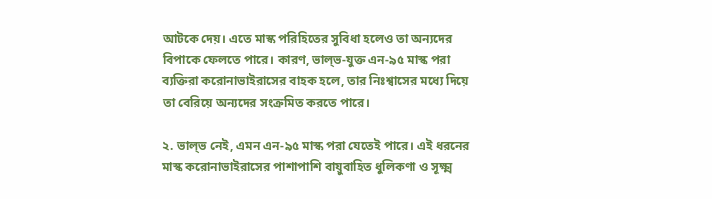আটকে দেয়। এতে মাস্ক পরিহিতের সুবিধা হলেও তা অন্যদের বিপাকে ফেলতে পারে। কারণ, ভাল্‌ভ-যুক্ত এন-৯৫ মাস্ক পরা ব্যক্তিরা করোনাভাইরাসের বাহক হলে, তার নিঃশ্বাসের মধ্যে দিয়ে তা বেরিয়ে অন্যদের সংক্রমিত করতে পারে।

২. ভাল্‌ভ নেই, এমন এন-৯৫ মাস্ক পরা যেতেই পারে। এই ধরনের মাস্ক করোনাভাইরাসের পাশাপাশি বায়ুবাহিত ধুলিকণা ও সূক্ষ্ম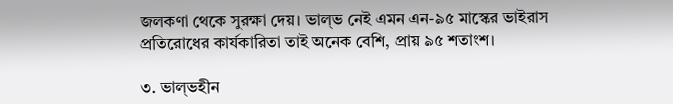জলকণা থেকে সুরক্ষা দেয়। ভাল্‌ভ নেই এমন এন-৯৫ মাস্কের ভাইরাস প্রতিরোধের কার্যকারিতা তাই অনেক বেশি, প্রায় ৯৫ শতাংশ।

৩. ভাল্‌ভহীন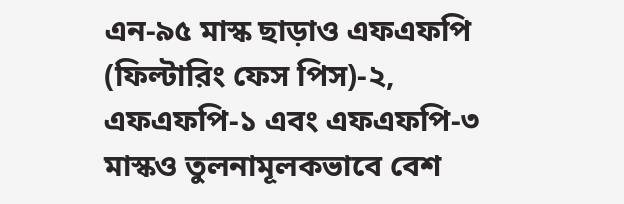এন-৯৫ মাস্ক ছাড়াও এফএফপি (ফিল্টারিং ফেস পিস)-২, এফএফপি-১ এবং এফএফপি-৩ মাস্কও তুলনামূলকভাবে বেশ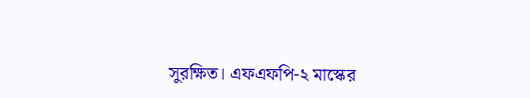সুরক্ষিত। এফএফপি-২ মাস্কের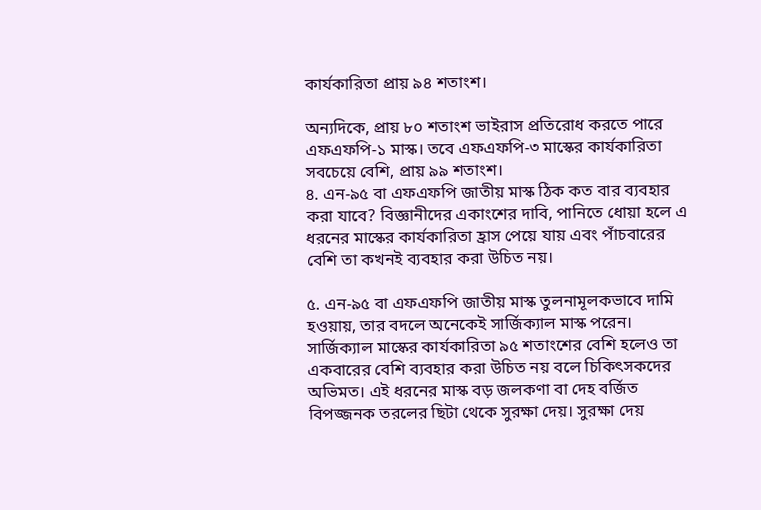কার্যকারিতা প্রায় ৯৪ শতাংশ।

অন্যদিকে, প্রায় ৮০ শতাংশ ভাইরাস প্রতিরোধ করতে পারে এফএফপি-১ মাস্ক। তবে এফএফপি-৩ মাস্কের কার্যকারিতা সবচেয়ে বেশি, প্রায় ৯৯ শতাংশ।
৪. এন-৯৫ বা এফএফপি জাতীয় মাস্ক ঠিক কত বার ব্যবহার করা যাবে? বিজ্ঞানীদের একাংশের দাবি, পানিতে ধোয়া হলে এ ধরনের মাস্কের কার্যকারিতা হ্রাস পেয়ে যায় এবং পাঁচবারের বেশি তা কখনই ব্যবহার করা উচিত নয়।

৫. এন-৯৫ বা এফএফপি জাতীয় মাস্ক তুলনামূলকভাবে দামি হওয়ায়, তার বদলে অনেকেই সার্জিক্যাল মাস্ক পরেন। সার্জিক্যাল মাস্কের কার্যকারিতা ৯৫ শতাংশের বেশি হলেও তা একবারের বেশি ব্যবহার করা উচিত নয় বলে চিকিৎসকদের অভিমত। এই ধরনের মাস্ক বড় জলকণা বা দেহ বর্জিত বিপজ্জনক তরলের ছিটা থেকে সুরক্ষা দেয়। সুরক্ষা দেয়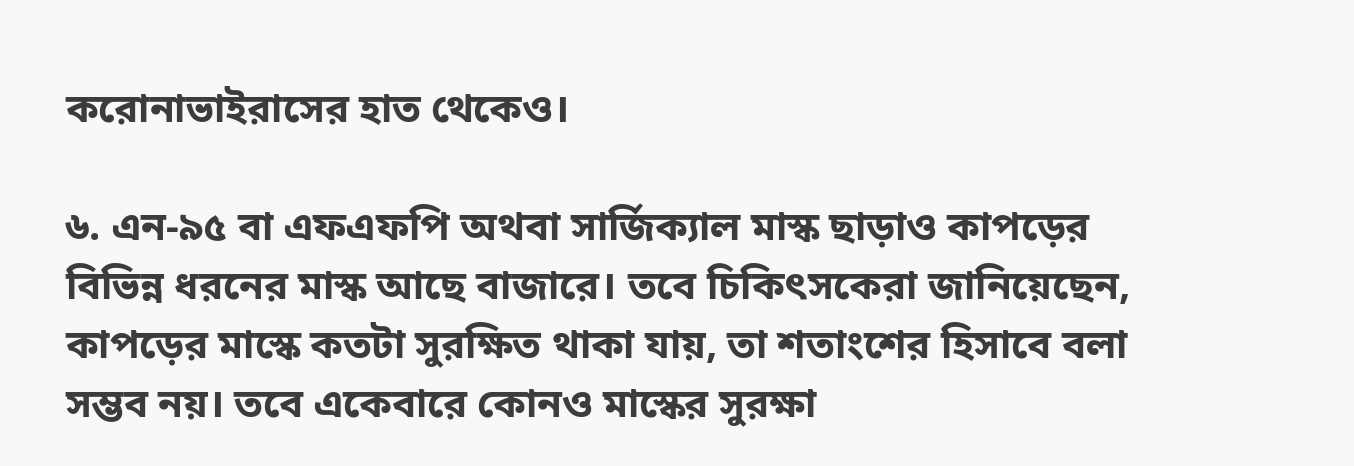করোনাভাইরাসের হাত থেকেও।

৬. এন-৯৫ বা এফএফপি অথবা সার্জিক্যাল মাস্ক ছাড়াও কাপড়ের বিভিন্ন ধরনের মাস্ক আছে বাজারে। তবে চিকিৎসকেরা জানিয়েছেন, কাপড়ের মাস্কে কতটা সুরক্ষিত থাকা যায়, তা শতাংশের হিসাবে বলা সম্ভব নয়। তবে একেবারে কোনও মাস্কের সুরক্ষা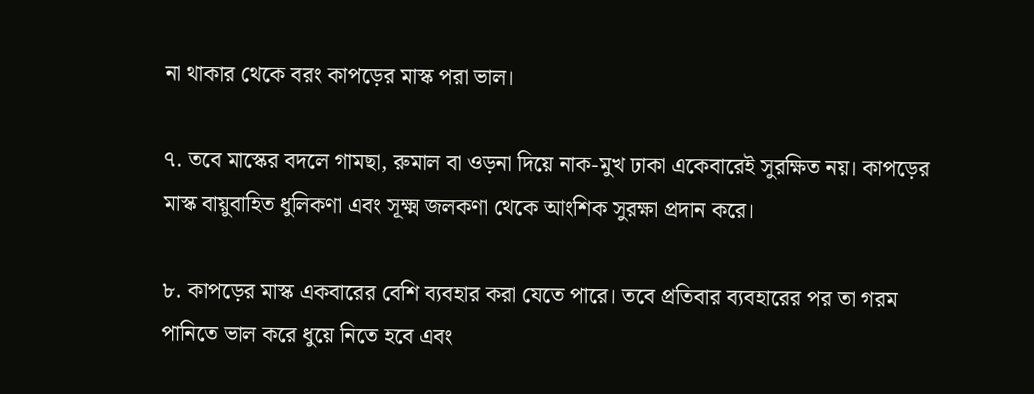না থাকার থেকে বরং কাপড়ের মাস্ক পরা ভাল।

৭. তবে মাস্কের বদলে গামছা, রুমাল বা ওড়না দিয়ে নাক-মুখ ঢাকা একেবারেই সুরক্ষিত নয়। কাপড়ের মাস্ক বায়ুবাহিত ধুলিকণা এবং সূক্ষ্ম জলকণা থেকে আংশিক সুরক্ষা প্রদান করে।

৮. কাপড়ের মাস্ক একবারের বেশি ব্যবহার করা যেতে পারে। তবে প্রতিবার ব্যবহারের পর তা গরম পানিতে ভাল করে ধুয়ে নিতে হবে এবং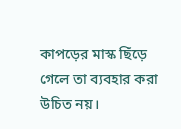কাপড়ের মাস্ক ছিঁড়ে গেলে তা ব্যবহার করা উচিত নয়।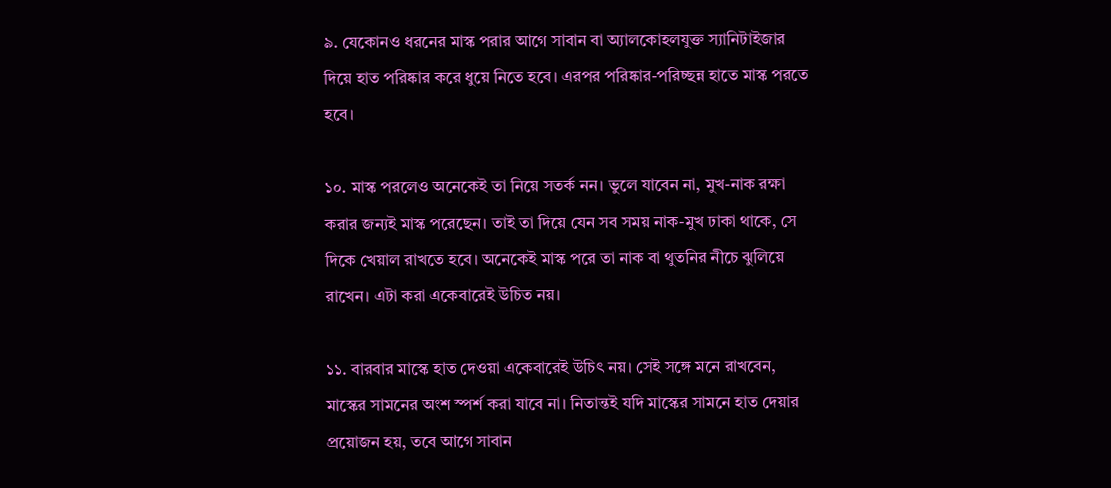৯. যেকোনও ধরনের মাস্ক পরার আগে সাবান বা অ্যালকোহলযুক্ত স্যানিটাইজার দিয়ে হাত পরিষ্কার করে ধুয়ে নিতে হবে। এরপর পরিষ্কার-পরিচ্ছন্ন হাতে মাস্ক পরতে হবে।

১০. মাস্ক পরলেও অনেকেই তা নিয়ে সতর্ক নন। ভুলে যাবেন না, মুখ-নাক রক্ষা করার জন্যই মাস্ক পরেছেন। তাই তা দিয়ে যেন সব সময় নাক-মুখ ঢাকা থাকে, সে দিকে খেয়াল রাখতে হবে। অনেকেই মাস্ক পরে তা নাক বা থুতনির নীচে ঝুলিয়ে রাখেন। এটা করা একেবারেই উচিত নয়।

১১. বারবার মাস্কে হাত দেওয়া একেবারেই উচিৎ নয়। সেই সঙ্গে মনে রাখবেন, মাস্কের সামনের অংশ স্পর্শ করা যাবে না। নিতান্তই যদি মাস্কের সামনে হাত দেয়ার প্রয়োজন হয়, তবে আগে সাবান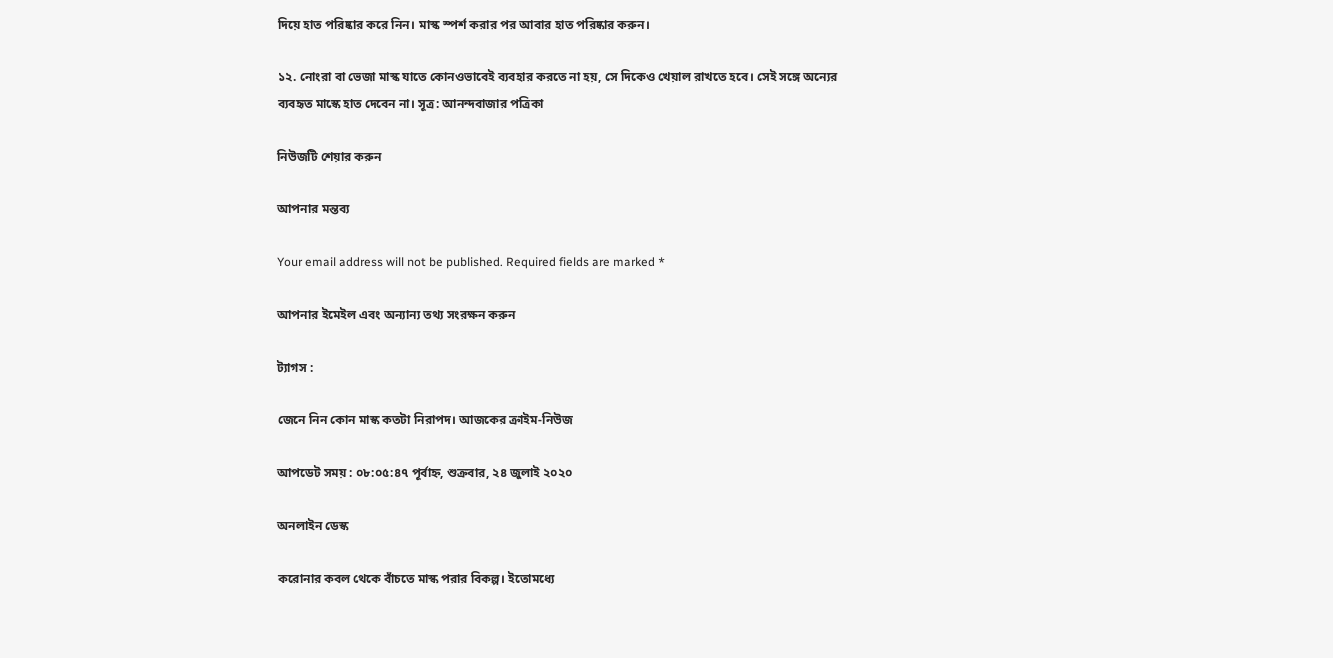দিয়ে হাত পরিষ্কার করে নিন। মাস্ক স্পর্শ করার পর আবার হাত পরিষ্কার করুন।

১২. নোংরা বা ভেজা মাস্ক যাতে কোনওভাবেই ব্যবহার করতে না হয়, সে দিকেও খেয়াল রাখতে হবে। সেই সঙ্গে অন্যের ব্যবহৃত মাস্কে হাত দেবেন না। সূত্র: আনন্দবাজার পত্রিকা

নিউজটি শেয়ার করুন

আপনার মন্তব্য

Your email address will not be published. Required fields are marked *

আপনার ইমেইল এবং অন্যান্য তথ্য সংরক্ষন করুন

ট্যাগস :

জেনে নিন কোন মাস্ক কতটা নিরাপদ। আজকের ক্রাইম-নিউজ

আপডেট সময় : ০৮:০৫:৪৭ পূর্বাহ্ন, শুক্রবার, ২৪ জুলাই ২০২০

অনলাইন ডেস্ক

করোনার কবল থেকে বাঁচতে মাস্ক পরার বিকল্প। ইতোমধ্যে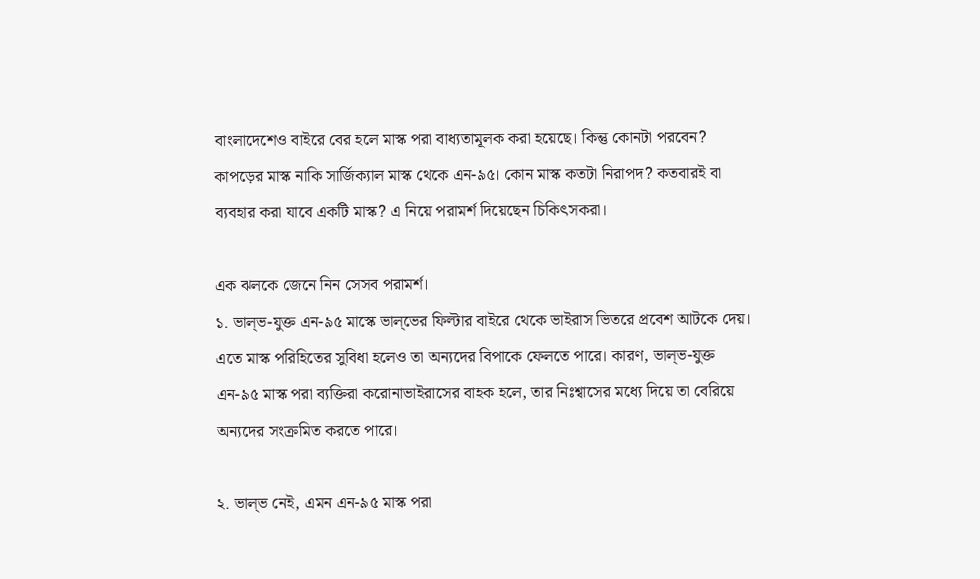বাংলাদেশেও বাইরে বের হলে মাস্ক পরা বাধ্যতামূলক করা হয়েছে। কিন্তু কোনটা পরবেন? কাপড়ের মাস্ক নাকি সার্জিক্যাল মাস্ক থেকে এন-৯৫। কোন মাস্ক কতটা নিরাপদ? কতবারই বা ব্যবহার করা যাবে একটি মাস্ক? এ নিয়ে পরামর্শ দিয়েছেন চিকিৎসকরা।

এক ঝলকে জেনে নিন সেসব পরামর্শ।
১. ভাল্‌ভ-যুক্ত এন-৯৫ মাস্কে ভাল্‌ভের ফিল্টার বাইরে থেকে ভাইরাস ভিতরে প্রবেশ আটকে দেয়। এতে মাস্ক পরিহিতের সুবিধা হলেও তা অন্যদের বিপাকে ফেলতে পারে। কারণ, ভাল্‌ভ-যুক্ত এন-৯৫ মাস্ক পরা ব্যক্তিরা করোনাভাইরাসের বাহক হলে, তার নিঃশ্বাসের মধ্যে দিয়ে তা বেরিয়ে অন্যদের সংক্রমিত করতে পারে।

২. ভাল্‌ভ নেই, এমন এন-৯৫ মাস্ক পরা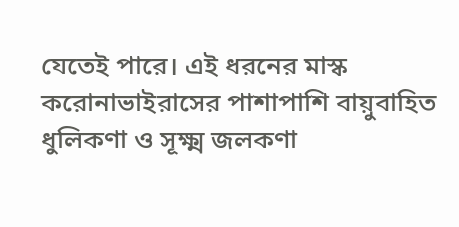যেতেই পারে। এই ধরনের মাস্ক করোনাভাইরাসের পাশাপাশি বায়ুবাহিত ধুলিকণা ও সূক্ষ্ম জলকণা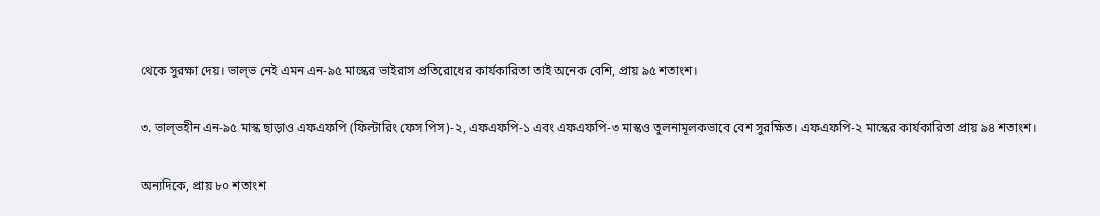থেকে সুরক্ষা দেয়। ভাল্‌ভ নেই এমন এন-৯৫ মাস্কের ভাইরাস প্রতিরোধের কার্যকারিতা তাই অনেক বেশি, প্রায় ৯৫ শতাংশ।

৩. ভাল্‌ভহীন এন-৯৫ মাস্ক ছাড়াও এফএফপি (ফিল্টারিং ফেস পিস)-২, এফএফপি-১ এবং এফএফপি-৩ মাস্কও তুলনামূলকভাবে বেশ সুরক্ষিত। এফএফপি-২ মাস্কের কার্যকারিতা প্রায় ৯৪ শতাংশ।

অন্যদিকে, প্রায় ৮০ শতাংশ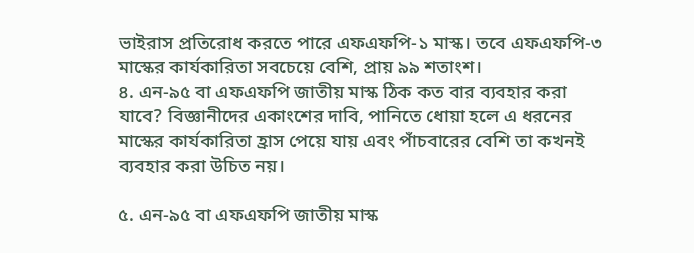ভাইরাস প্রতিরোধ করতে পারে এফএফপি-১ মাস্ক। তবে এফএফপি-৩ মাস্কের কার্যকারিতা সবচেয়ে বেশি, প্রায় ৯৯ শতাংশ।
৪. এন-৯৫ বা এফএফপি জাতীয় মাস্ক ঠিক কত বার ব্যবহার করা যাবে? বিজ্ঞানীদের একাংশের দাবি, পানিতে ধোয়া হলে এ ধরনের মাস্কের কার্যকারিতা হ্রাস পেয়ে যায় এবং পাঁচবারের বেশি তা কখনই ব্যবহার করা উচিত নয়।

৫. এন-৯৫ বা এফএফপি জাতীয় মাস্ক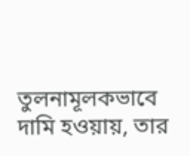তুলনামূলকভাবে দামি হওয়ায়, তার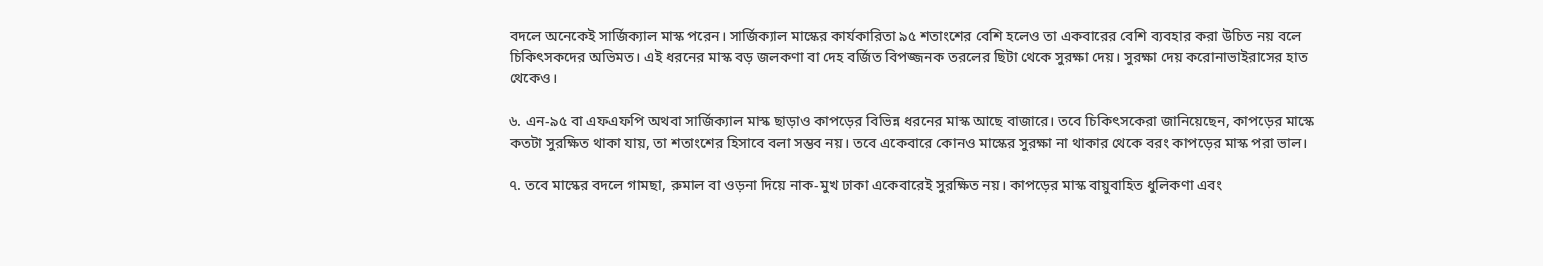বদলে অনেকেই সার্জিক্যাল মাস্ক পরেন। সার্জিক্যাল মাস্কের কার্যকারিতা ৯৫ শতাংশের বেশি হলেও তা একবারের বেশি ব্যবহার করা উচিত নয় বলে চিকিৎসকদের অভিমত। এই ধরনের মাস্ক বড় জলকণা বা দেহ বর্জিত বিপজ্জনক তরলের ছিটা থেকে সুরক্ষা দেয়। সুরক্ষা দেয় করোনাভাইরাসের হাত থেকেও।

৬. এন-৯৫ বা এফএফপি অথবা সার্জিক্যাল মাস্ক ছাড়াও কাপড়ের বিভিন্ন ধরনের মাস্ক আছে বাজারে। তবে চিকিৎসকেরা জানিয়েছেন, কাপড়ের মাস্কে কতটা সুরক্ষিত থাকা যায়, তা শতাংশের হিসাবে বলা সম্ভব নয়। তবে একেবারে কোনও মাস্কের সুরক্ষা না থাকার থেকে বরং কাপড়ের মাস্ক পরা ভাল।

৭. তবে মাস্কের বদলে গামছা, রুমাল বা ওড়না দিয়ে নাক-মুখ ঢাকা একেবারেই সুরক্ষিত নয়। কাপড়ের মাস্ক বায়ুবাহিত ধুলিকণা এবং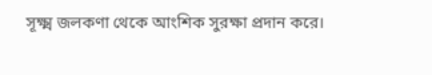সূক্ষ্ম জলকণা থেকে আংশিক সুরক্ষা প্রদান করে।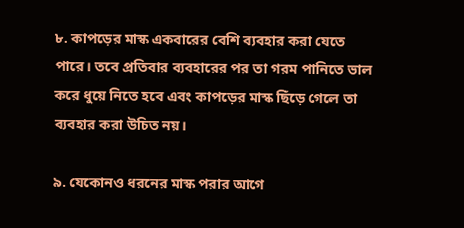৮. কাপড়ের মাস্ক একবারের বেশি ব্যবহার করা যেতে পারে। তবে প্রতিবার ব্যবহারের পর তা গরম পানিতে ভাল করে ধুয়ে নিতে হবে এবং কাপড়ের মাস্ক ছিঁড়ে গেলে তা ব্যবহার করা উচিত নয়।

৯. যেকোনও ধরনের মাস্ক পরার আগে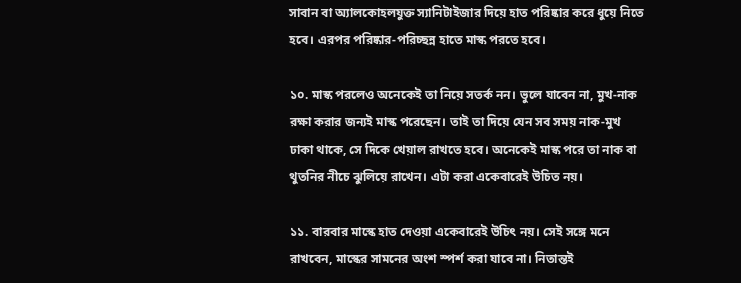সাবান বা অ্যালকোহলযুক্ত স্যানিটাইজার দিয়ে হাত পরিষ্কার করে ধুয়ে নিতে হবে। এরপর পরিষ্কার-পরিচ্ছন্ন হাতে মাস্ক পরতে হবে।

১০. মাস্ক পরলেও অনেকেই তা নিয়ে সতর্ক নন। ভুলে যাবেন না, মুখ-নাক রক্ষা করার জন্যই মাস্ক পরেছেন। তাই তা দিয়ে যেন সব সময় নাক-মুখ ঢাকা থাকে, সে দিকে খেয়াল রাখতে হবে। অনেকেই মাস্ক পরে তা নাক বা থুতনির নীচে ঝুলিয়ে রাখেন। এটা করা একেবারেই উচিত নয়।

১১. বারবার মাস্কে হাত দেওয়া একেবারেই উচিৎ নয়। সেই সঙ্গে মনে রাখবেন, মাস্কের সামনের অংশ স্পর্শ করা যাবে না। নিতান্তই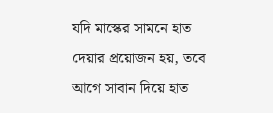যদি মাস্কের সামনে হাত দেয়ার প্রয়োজন হয়, তবে আগে সাবান দিয়ে হাত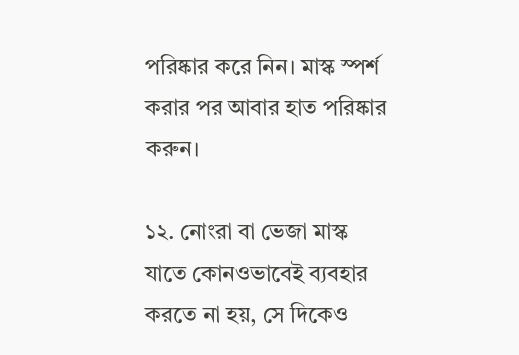পরিষ্কার করে নিন। মাস্ক স্পর্শ করার পর আবার হাত পরিষ্কার করুন।

১২. নোংরা বা ভেজা মাস্ক যাতে কোনওভাবেই ব্যবহার করতে না হয়, সে দিকেও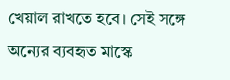খেয়াল রাখতে হবে। সেই সঙ্গে অন্যের ব্যবহৃত মাস্কে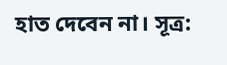হাত দেবেন না। সূত্র: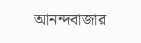আনন্দবাজার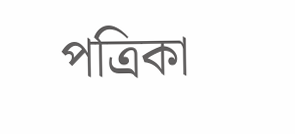পত্রিকা